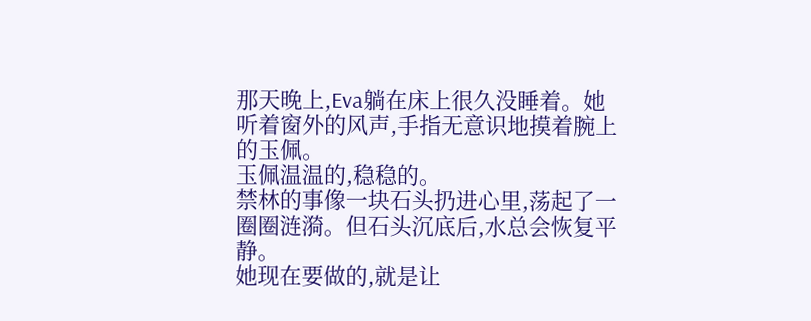那天晚上,Eva躺在床上很久没睡着。她听着窗外的风声,手指无意识地摸着腕上的玉佩。
玉佩温温的,稳稳的。
禁林的事像一块石头扔进心里,荡起了一圈圈涟漪。但石头沉底后,水总会恢复平静。
她现在要做的,就是让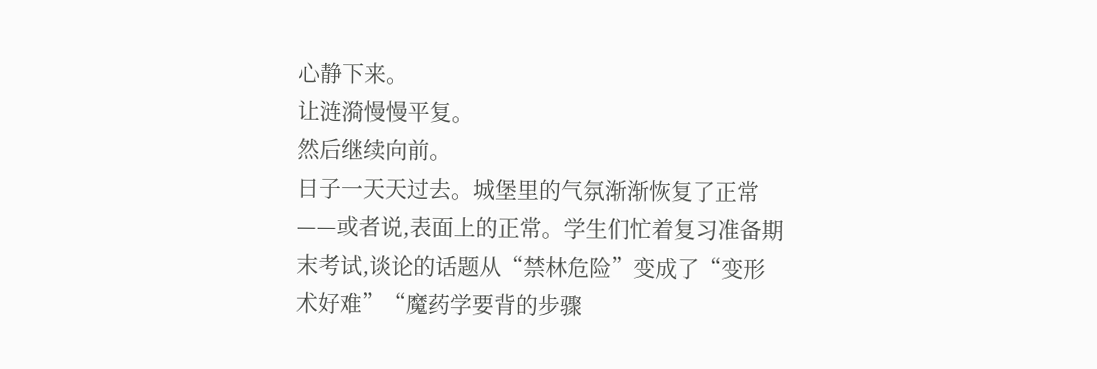心静下来。
让涟漪慢慢平复。
然后继续向前。
日子一天天过去。城堡里的气氛渐渐恢复了正常——或者说,表面上的正常。学生们忙着复习准备期末考试,谈论的话题从“禁林危险”变成了“变形术好难”“魔药学要背的步骤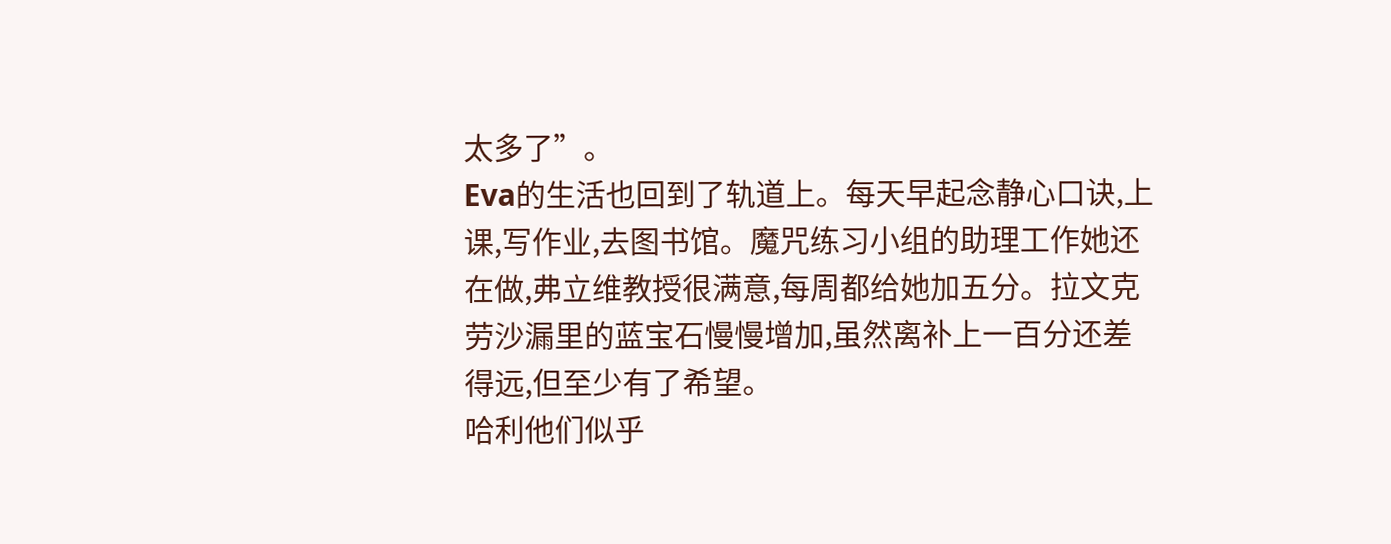太多了”。
Eva的生活也回到了轨道上。每天早起念静心口诀,上课,写作业,去图书馆。魔咒练习小组的助理工作她还在做,弗立维教授很满意,每周都给她加五分。拉文克劳沙漏里的蓝宝石慢慢增加,虽然离补上一百分还差得远,但至少有了希望。
哈利他们似乎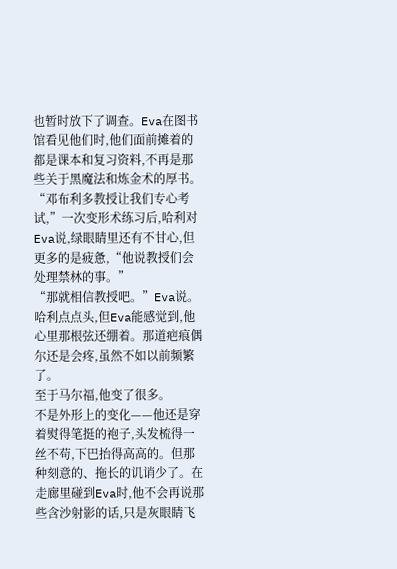也暂时放下了调查。Eva在图书馆看见他们时,他们面前摊着的都是课本和复习资料,不再是那些关于黑魔法和炼金术的厚书。
“邓布利多教授让我们专心考试,”一次变形术练习后,哈利对Eva说,绿眼睛里还有不甘心,但更多的是疲惫,“他说教授们会处理禁林的事。”
“那就相信教授吧。”Eva说。
哈利点点头,但Eva能感觉到,他心里那根弦还绷着。那道疤痕偶尔还是会疼,虽然不如以前频繁了。
至于马尔福,他变了很多。
不是外形上的变化——他还是穿着熨得笔挺的袍子,头发梳得一丝不苟,下巴抬得高高的。但那种刻意的、拖长的讥诮少了。在走廊里碰到Eva时,他不会再说那些含沙射影的话,只是灰眼睛飞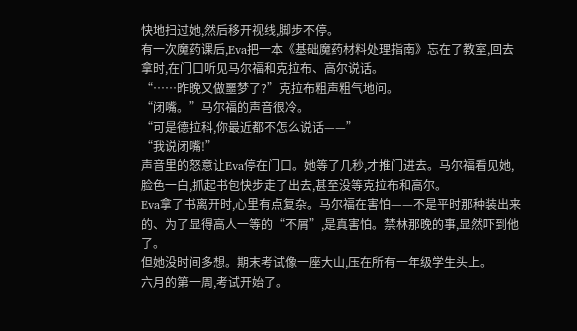快地扫过她,然后移开视线,脚步不停。
有一次魔药课后,Eva把一本《基础魔药材料处理指南》忘在了教室,回去拿时,在门口听见马尔福和克拉布、高尔说话。
“……昨晚又做噩梦了?”克拉布粗声粗气地问。
“闭嘴。”马尔福的声音很冷。
“可是德拉科,你最近都不怎么说话——”
“我说闭嘴!”
声音里的怒意让Eva停在门口。她等了几秒,才推门进去。马尔福看见她,脸色一白,抓起书包快步走了出去,甚至没等克拉布和高尔。
Eva拿了书离开时,心里有点复杂。马尔福在害怕——不是平时那种装出来的、为了显得高人一等的“不屑”,是真害怕。禁林那晚的事,显然吓到他了。
但她没时间多想。期末考试像一座大山,压在所有一年级学生头上。
六月的第一周,考试开始了。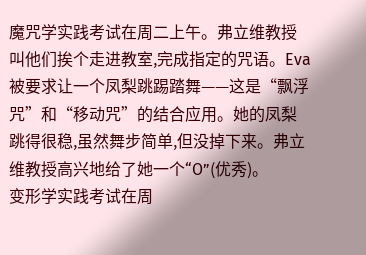魔咒学实践考试在周二上午。弗立维教授叫他们挨个走进教室,完成指定的咒语。Eva被要求让一个凤梨跳踢踏舞——这是“飘浮咒”和“移动咒”的结合应用。她的凤梨跳得很稳,虽然舞步简单,但没掉下来。弗立维教授高兴地给了她一个“O”(优秀)。
变形学实践考试在周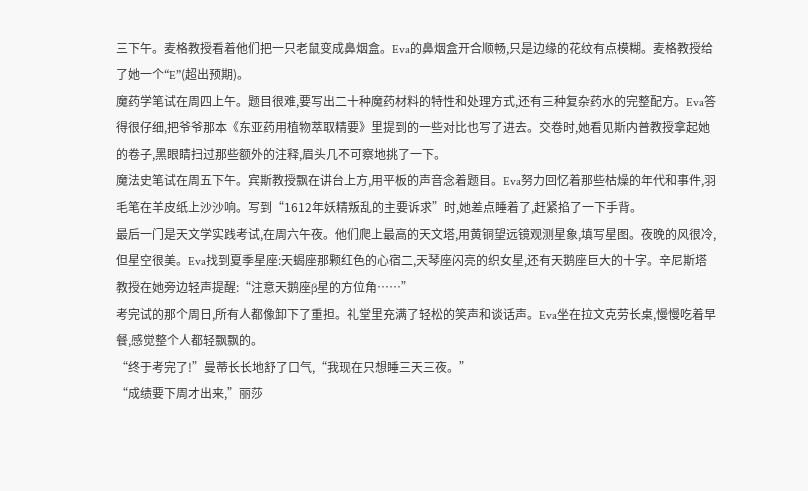三下午。麦格教授看着他们把一只老鼠变成鼻烟盒。Eva的鼻烟盒开合顺畅,只是边缘的花纹有点模糊。麦格教授给了她一个“E”(超出预期)。
魔药学笔试在周四上午。题目很难,要写出二十种魔药材料的特性和处理方式,还有三种复杂药水的完整配方。Eva答得很仔细,把爷爷那本《东亚药用植物萃取精要》里提到的一些对比也写了进去。交卷时,她看见斯内普教授拿起她的卷子,黑眼睛扫过那些额外的注释,眉头几不可察地挑了一下。
魔法史笔试在周五下午。宾斯教授飘在讲台上方,用平板的声音念着题目。Eva努力回忆着那些枯燥的年代和事件,羽毛笔在羊皮纸上沙沙响。写到“1612年妖精叛乱的主要诉求”时,她差点睡着了,赶紧掐了一下手背。
最后一门是天文学实践考试,在周六午夜。他们爬上最高的天文塔,用黄铜望远镜观测星象,填写星图。夜晚的风很冷,但星空很美。Eva找到夏季星座:天蝎座那颗红色的心宿二,天琴座闪亮的织女星,还有天鹅座巨大的十字。辛尼斯塔教授在她旁边轻声提醒:“注意天鹅座β星的方位角……”
考完试的那个周日,所有人都像卸下了重担。礼堂里充满了轻松的笑声和谈话声。Eva坐在拉文克劳长桌,慢慢吃着早餐,感觉整个人都轻飘飘的。
“终于考完了!”曼蒂长长地舒了口气,“我现在只想睡三天三夜。”
“成绩要下周才出来,”丽莎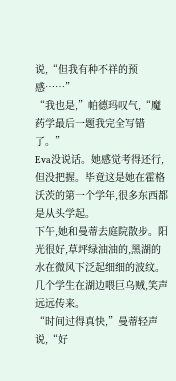说,“但我有种不祥的预感……”
“我也是,”帕德玛叹气,“魔药学最后一题我完全写错了。”
Eva没说话。她感觉考得还行,但没把握。毕竟这是她在霍格沃茨的第一个学年,很多东西都是从头学起。
下午,她和曼蒂去庭院散步。阳光很好,草坪绿油油的,黑湖的水在微风下泛起细细的波纹。几个学生在湖边喂巨乌贼,笑声远远传来。
“时间过得真快,”曼蒂轻声说,“好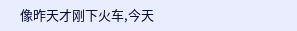像昨天才刚下火车,今天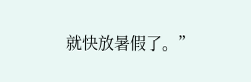就快放暑假了。”